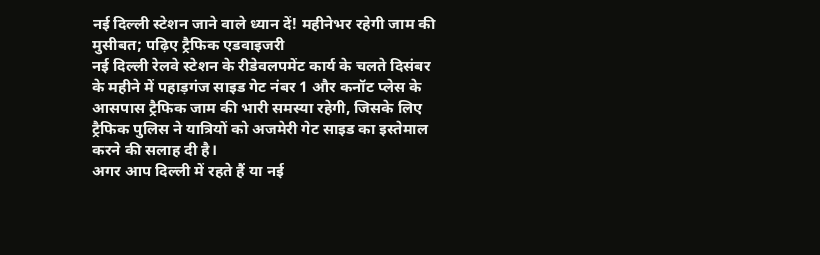नई दिल्ली स्टेशन जाने वाले ध्यान दें! महीनेभर रहेगी जाम की मुसीबत; पढ़िए ट्रैफिक एडवाइजरी
नई दिल्ली रेलवे स्टेशन के रीडेवलपमेंट कार्य के चलते दिसंबर के महीने में पहाड़गंज साइड गेट नंबर 1 और कनॉट प्लेस के आसपास ट्रैफिक जाम की भारी समस्या रहेगी, जिसके लिए ट्रैफिक पुलिस ने यात्रियों को अजमेरी गेट साइड का इस्तेमाल करने की सलाह दी है।
अगर आप दिल्ली में रहते हैं या नई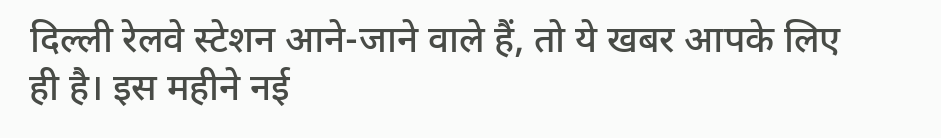दिल्ली रेलवे स्टेशन आने-जाने वाले हैं, तो ये खबर आपके लिए ही है। इस महीने नई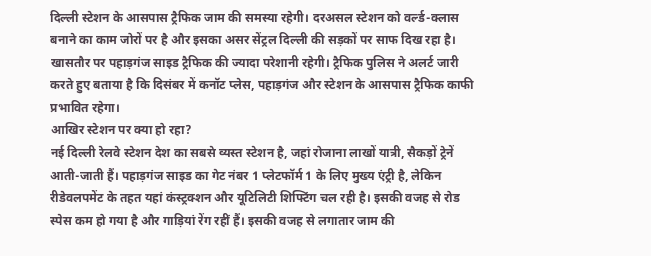दिल्ली स्टेशन के आसपास ट्रैफिक जाम की समस्या रहेगी। दरअसल स्टेशन को वर्ल्ड-क्लास बनाने का काम जोरों पर है और इसका असर सेंट्रल दिल्ली की सड़कों पर साफ दिख रहा है। खासतौर पर पहाड़गंज साइड ट्रैफिक की ज्यादा परेशानी रहेगी। ट्रैफिक पुलिस ने अलर्ट जारी करते हुए बताया है कि दिसंबर में कनॉट प्लेस, पहाड़गंज और स्टेशन के आसपास ट्रैफिक काफी प्रभावित रहेगा।
आखिर स्टेशन पर क्या हो रहा?
नई दिल्ली रेलवे स्टेशन देश का सबसे व्यस्त स्टेशन है, जहां रोजाना लाखों यात्री, सैकड़ों ट्रेनें आती-जाती हैं। पहाड़गंज साइड का गेट नंबर 1 प्लेटफॉर्म 1 के लिए मुख्य एंट्री है, लेकिन रीडेवलपमेंट के तहत यहां कंस्ट्रक्शन और यूटिलिटी शिफ्टिंग चल रही है। इसकी वजह से रोड स्पेस कम हो गया है और गाड़ियां रेंग रहीं हैं। इसकी वजह से लगातार जाम की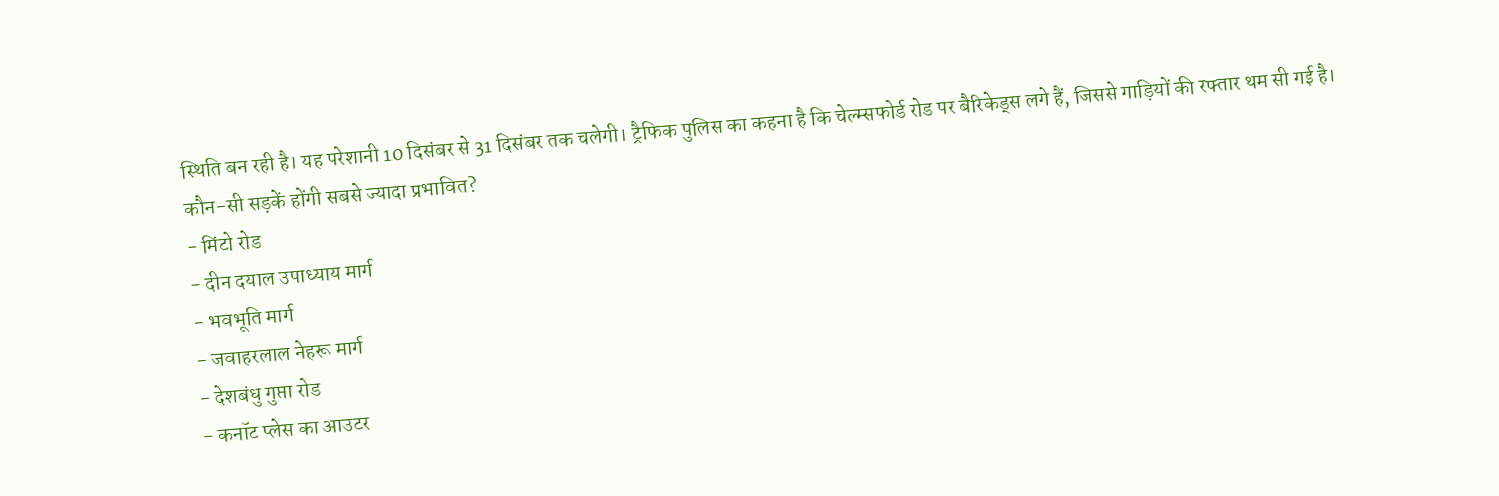स्थिति बन रही है। यह परेशानी 10 दिसंबर से 31 दिसंबर तक चलेगी। ट्रैफिक पुलिस का कहना है कि चेल्म्सफोर्ड रोड पर बैरिकेड्स लगे हैं, जिससे गाड़ियों की रफ्तार थम सी गई है।
कौन-सी सड़कें होंगी सबसे ज्यादा प्रभावित?
- मिंटो रोड
- दीन दयाल उपाध्याय मार्ग
- भवभूति मार्ग
- जवाहरलाल नेहरू मार्ग
- देशबंधु गुप्ता रोड
- कनॉट प्लेस का आउटर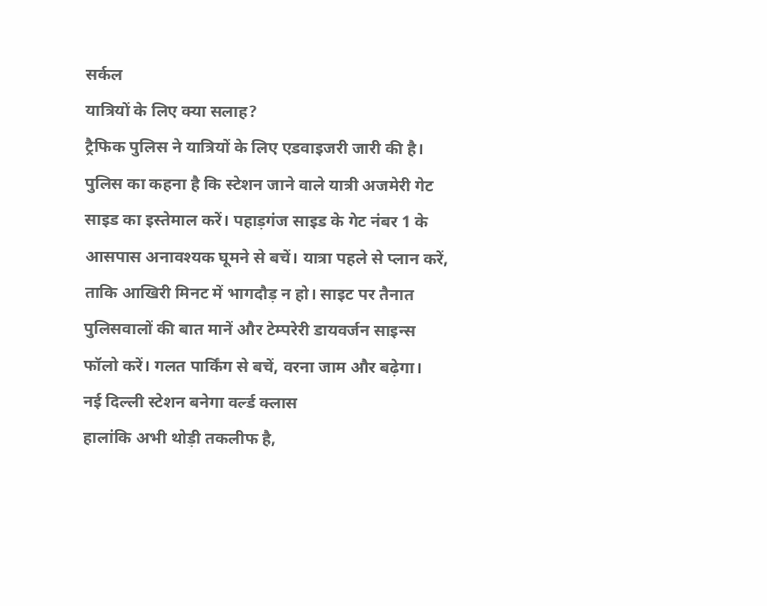सर्कल
यात्रियों के लिए क्या सलाह?
ट्रैफिक पुलिस ने यात्रियों के लिए एडवाइजरी जारी की है। पुलिस का कहना है कि स्टेशन जाने वाले यात्री अजमेरी गेट साइड का इस्तेमाल करें। पहाड़गंज साइड के गेट नंबर 1 के आसपास अनावश्यक घूमने से बचें। यात्रा पहले से प्लान करें, ताकि आखिरी मिनट में भागदौड़ न हो। साइट पर तैनात पुलिसवालों की बात मानें और टेम्परेरी डायवर्जन साइन्स फॉलो करें। गलत पार्किंग से बचें, वरना जाम और बढ़ेगा।
नई दिल्ली स्टेशन बनेगा वर्ल्ड क्लास
हालांकि अभी थोड़ी तकलीफ है,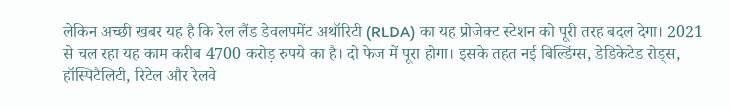लेकिन अच्छी खबर यह है कि रेल लैंड डेवलपमेंट अथॉरिटी (RLDA) का यह प्रोजेक्ट स्टेशन को पूरी तरह बदल देगा। 2021 से चल रहा यह काम करीब 4700 करोड़ रुपये का है। दो फेज में पूरा होगा। इसके तहत नई बिल्डिंग्स, डेडिकेटेड रोड्स, हॉस्पिटैलिटी, रिटेल और रेलवे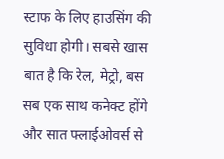स्टाफ के लिए हाउसिंग की सुविधा होगी। सबसे खास बात है कि रेल, मेट्रो, बस सब एक साथ कनेक्ट होंगे और सात फ्लाईओवर्स से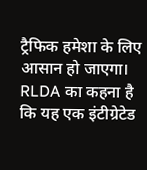ट्रैफिक हमेशा के लिए आसान हो जाएगा। RLDA का कहना है कि यह एक इंटीग्रेटेड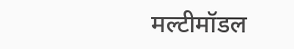मल्टीमॉडल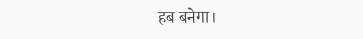हब बनेगा।